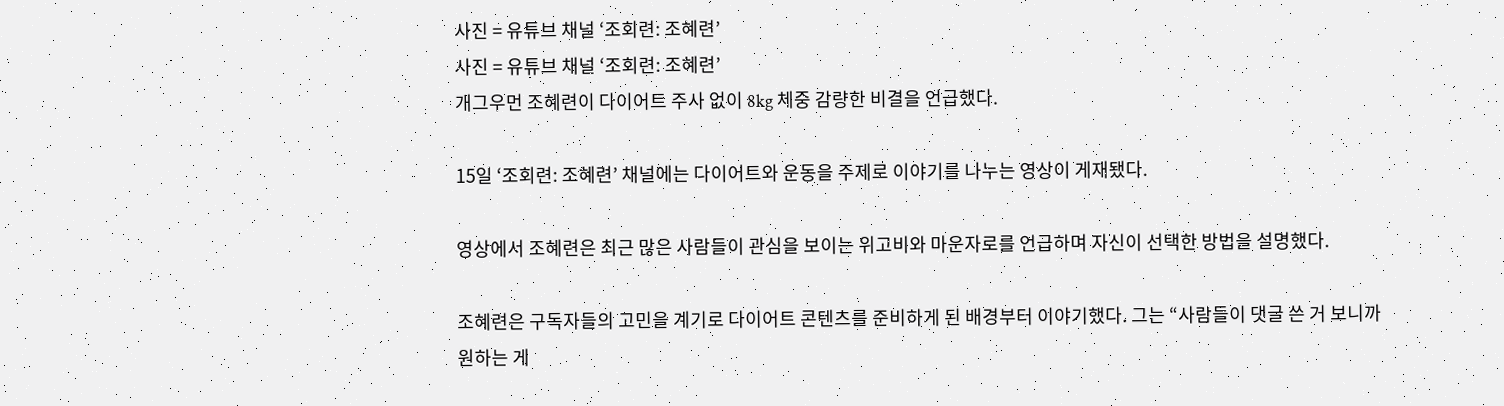사진 = 유튜브 채널 ‘조회련: 조혜련’
사진 = 유튜브 채널 ‘조회련: 조혜련’
개그우먼 조혜련이 다이어트 주사 없이 8kg 체중 감량한 비결을 언급했다.

15일 ‘조회련: 조혜련’ 채널에는 다이어트와 운동을 주제로 이야기를 나누는 영상이 게재됐다.

영상에서 조혜련은 최근 많은 사람들이 관심을 보이는 위고비와 마운자로를 언급하며 자신이 선택한 방법을 설명했다.

조혜련은 구독자들의 고민을 계기로 다이어트 콘텐츠를 준비하게 된 배경부터 이야기했다. 그는 “사람들이 댓글 쓴 거 보니까 원하는 게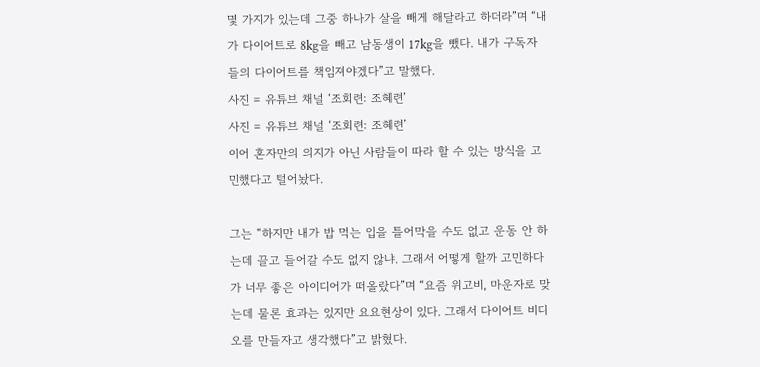몇 가지가 있는데 그중 하나가 살을 빼게 해달라고 하더라”며 “내가 다이어트로 8kg을 빼고 남동생이 17kg을 뺐다. 내가 구독자들의 다이어트를 책임져야겠다”고 말했다.
사진 = 유튜브 채널 ‘조회련: 조혜련’
사진 = 유튜브 채널 ‘조회련: 조혜련’
이어 혼자만의 의지가 아닌 사람들이 따라 할 수 있는 방식을 고민했다고 털어놨다.

그는 “하지만 내가 밥 먹는 입을 틀어막을 수도 없고 운동 안 하는데 끌고 들어갈 수도 없지 않냐. 그래서 어떻게 할까 고민하다가 너무 좋은 아이디어가 떠올랐다”며 “요즘 위고비, 마운자로 맞는데 물론 효과는 있지만 요요현상이 있다. 그래서 다이어트 비디오를 만들자고 생각했다”고 밝혔다.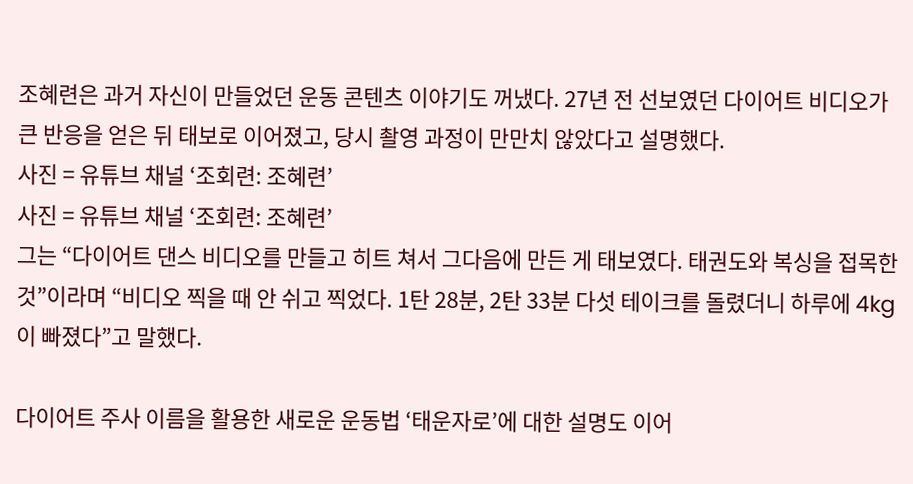조혜련은 과거 자신이 만들었던 운동 콘텐츠 이야기도 꺼냈다. 27년 전 선보였던 다이어트 비디오가 큰 반응을 얻은 뒤 태보로 이어졌고, 당시 촬영 과정이 만만치 않았다고 설명했다.
사진 = 유튜브 채널 ‘조회련: 조혜련’
사진 = 유튜브 채널 ‘조회련: 조혜련’
그는 “다이어트 댄스 비디오를 만들고 히트 쳐서 그다음에 만든 게 태보였다. 태권도와 복싱을 접목한 것”이라며 “비디오 찍을 때 안 쉬고 찍었다. 1탄 28분, 2탄 33분 다섯 테이크를 돌렸더니 하루에 4kg이 빠졌다”고 말했다.

다이어트 주사 이름을 활용한 새로운 운동법 ‘태운자로’에 대한 설명도 이어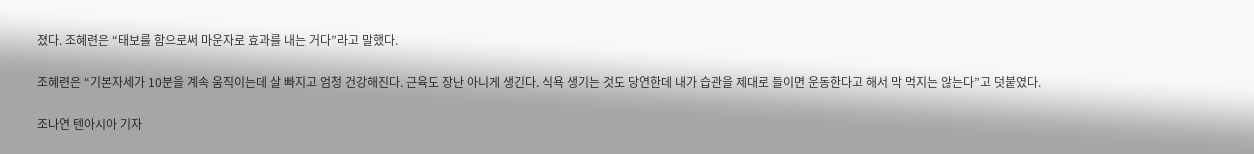졌다. 조혜련은 “태보를 함으로써 마운자로 효과를 내는 거다”라고 말했다.

조혜련은 “기본자세가 10분을 계속 움직이는데 살 빠지고 엄청 건강해진다. 근육도 장난 아니게 생긴다. 식욕 생기는 것도 당연한데 내가 습관을 제대로 들이면 운동한다고 해서 막 먹지는 않는다”고 덧붙였다.

조나연 텐아시아 기자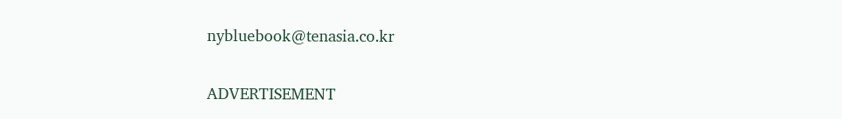nybluebook@tenasia.co.kr

ADVERTISEMENT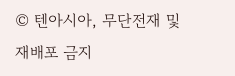© 텐아시아, 무단전재 및 재배포 금지